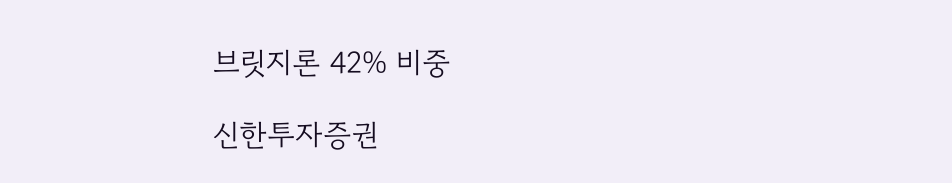브릿지론 42% 비중

신한투자증권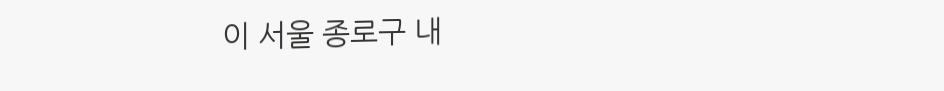이 서울 종로구 내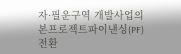자·필운구역 개발사업의 본프로젝트파이낸싱(PF) 전환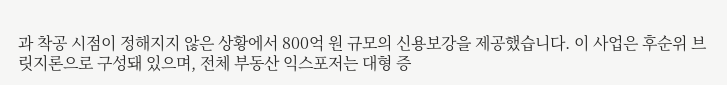과 착공 시점이 정해지지 않은 상황에서 800억 원 규모의 신용보강을 제공했습니다. 이 사업은 후순위 브릿지론으로 구성돼 있으며, 전체 부동산 익스포저는 대형 증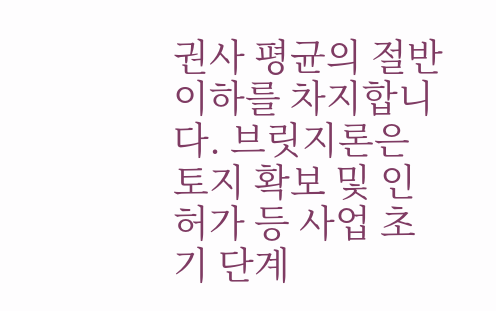권사 평균의 절반 이하를 차지합니다. 브릿지론은 토지 확보 및 인허가 등 사업 초기 단계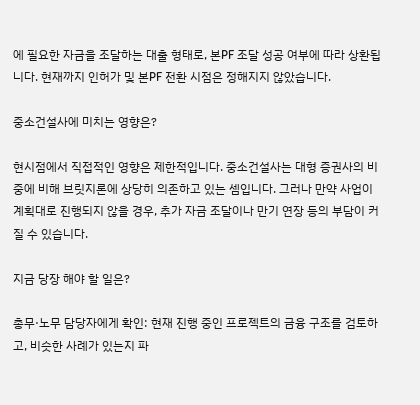에 필요한 자금을 조달하는 대출 형태로, 본PF 조달 성공 여부에 따라 상환됩니다. 현재까지 인허가 및 본PF 전환 시점은 정해지지 않았습니다.

중소건설사에 미치는 영향은?

현시점에서 직접적인 영향은 제한적입니다. 중소건설사는 대형 증권사의 비중에 비해 브릿지론에 상당히 의존하고 있는 셈입니다. 그러나 만약 사업이 계획대로 진행되지 않을 경우, 추가 자금 조달이나 만기 연장 등의 부담이 커질 수 있습니다.

지금 당장 해야 할 일은?

총무·노무 담당자에게 확인: 현재 진행 중인 프로젝트의 금융 구조를 검토하고, 비슷한 사례가 있는지 파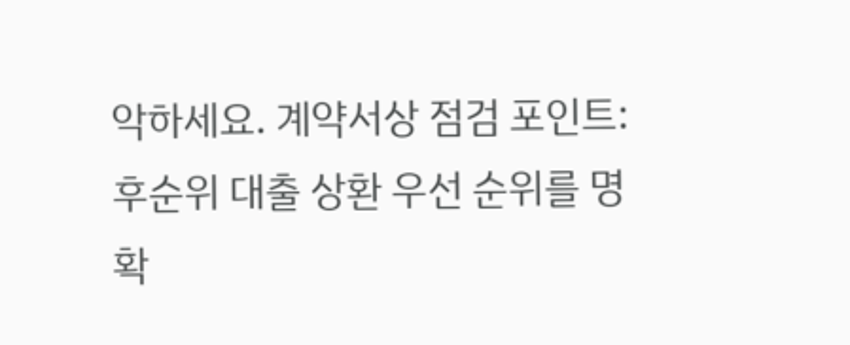악하세요. 계약서상 점검 포인트: 후순위 대출 상환 우선 순위를 명확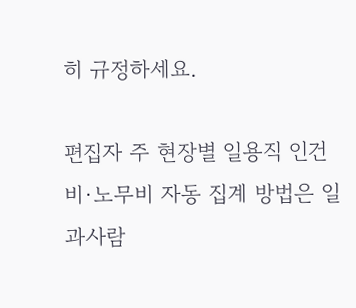히 규정하세요.

편집자 주 현장별 일용직 인건비·노무비 자동 집계 방법은 일과사람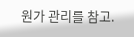원가 관리를 참고.